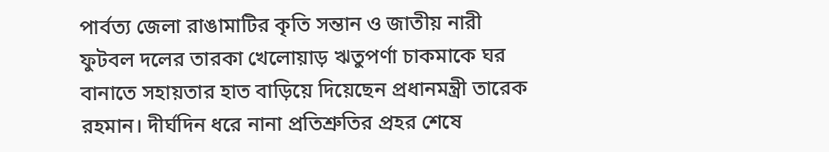পার্বত্য জেলা রাঙামাটির কৃতি সন্তান ও জাতীয় নারী ফুটবল দলের তারকা খেলোয়াড় ঋতুপর্ণা চাকমাকে ঘর বানাতে সহায়তার হাত বাড়িয়ে দিয়েছেন প্রধানমন্ত্রী তারেক রহমান। দীর্ঘদিন ধরে নানা প্রতিশ্রুতির প্রহর শেষে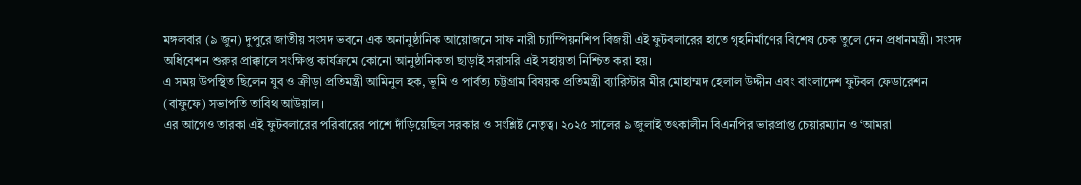মঙ্গলবার (৯ জুন) দুপুরে জাতীয় সংসদ ভবনে এক অনানুষ্ঠানিক আয়োজনে সাফ নারী চ্যাম্পিয়নশিপ বিজয়ী এই ফুটবলারের হাতে গৃহনির্মাণের বিশেষ চেক তুলে দেন প্রধানমন্ত্রী। সংসদ অধিবেশন শুরুর প্রাক্কালে সংক্ষিপ্ত কার্যক্রমে কোনো আনুষ্ঠানিকতা ছাড়াই সরাসরি এই সহায়তা নিশ্চিত করা হয়।
এ সময় উপস্থিত ছিলেন যুব ও ক্রীড়া প্রতিমন্ত্রী আমিনুল হক, ভূমি ও পার্বত্য চট্টগ্রাম বিষয়ক প্রতিমন্ত্রী ব্যারিস্টার মীর মোহাম্মদ হেলাল উদ্দীন এবং বাংলাদেশ ফুটবল ফেডারেশন (বাফুফে) সভাপতি তাবিথ আউয়াল।
এর আগেও তারকা এই ফুটবলারের পরিবারের পাশে দাঁড়িয়েছিল সরকার ও সংশ্লিষ্ট নেতৃত্ব। ২০২৫ সালের ৯ জুলাই তৎকালীন বিএনপির ভারপ্রাপ্ত চেয়ারম্যান ও ‘আমরা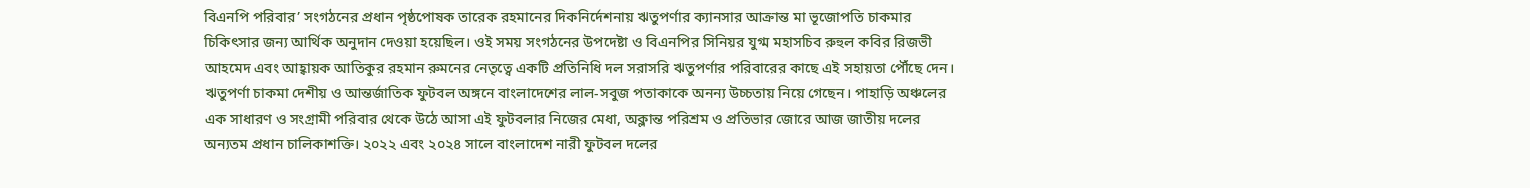বিএনপি পরিবার’ সংগঠনের প্রধান পৃষ্ঠপোষক তারেক রহমানের দিকনির্দেশনায় ঋতুপর্ণার ক্যানসার আক্রান্ত মা ভূজোপতি চাকমার চিকিৎসার জন্য আর্থিক অনুদান দেওয়া হয়েছিল। ওই সময় সংগঠনের উপদেষ্টা ও বিএনপির সিনিয়র যুগ্ম মহাসচিব রুহুল কবির রিজভী আহমেদ এবং আহ্বায়ক আতিকুর রহমান রুমনের নেতৃত্বে একটি প্রতিনিধি দল সরাসরি ঋতুপর্ণার পরিবারের কাছে এই সহায়তা পৌঁছে দেন।
ঋতুপর্ণা চাকমা দেশীয় ও আন্তর্জাতিক ফুটবল অঙ্গনে বাংলাদেশের লাল-সবুজ পতাকাকে অনন্য উচ্চতায় নিয়ে গেছেন। পাহাড়ি অঞ্চলের এক সাধারণ ও সংগ্রামী পরিবার থেকে উঠে আসা এই ফুটবলার নিজের মেধা, অক্লান্ত পরিশ্রম ও প্রতিভার জোরে আজ জাতীয় দলের অন্যতম প্রধান চালিকাশক্তি। ২০২২ এবং ২০২৪ সালে বাংলাদেশ নারী ফুটবল দলের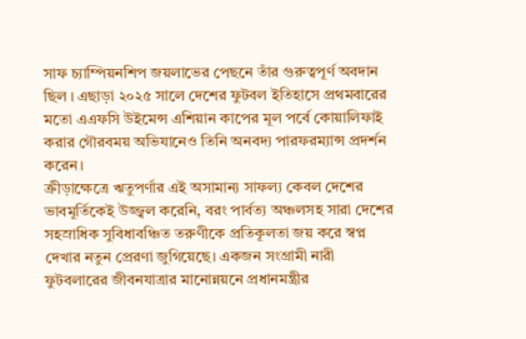সাফ চ্যাম্পিয়নশিপ জয়লাভের পেছনে তাঁর গুরুত্বপূর্ণ অবদান ছিল । এছাড়া ২০২৫ সালে দেশের ফুটবল ইতিহাসে প্রথমবারের মতো এএফসি উইমেন্স এশিয়ান কাপের মূল পর্বে কোয়ালিফাই করার গৌরবময় অভিযানেও তিনি অনবদ্য পারফরম্যান্স প্রদর্শন করেন।
ক্রীড়াক্ষেত্রে ঋতুপর্ণার এই অসামান্য সাফল্য কেবল দেশের ভাবমূর্তিকেই উজ্জ্বল করেনি, বরং পার্বত্য অঞ্চলসহ সারা দেশের সহস্রাধিক সুবিধাবঞ্চিত তরুণীকে প্রতিকূলতা জয় করে স্বপ্ন দেখার নতুন প্রেরণা জুগিয়েছে। একজন সংগ্রামী নারী ফুটবলারের জীবনযাত্রার মানোন্নয়নে প্রধানমন্ত্রীর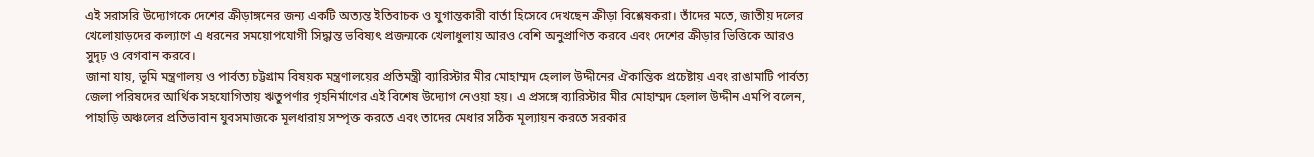এই সরাসরি উদ্যোগকে দেশের ক্রীড়াঙ্গনের জন্য একটি অত্যন্ত ইতিবাচক ও যুগান্তকারী বার্তা হিসেবে দেখছেন ক্রীড়া বিশ্লেষকরা। তাঁদের মতে, জাতীয় দলের খেলোয়াড়দের কল্যাণে এ ধরনের সময়োপযোগী সিদ্ধান্ত ভবিষ্যৎ প্রজন্মকে খেলাধুলায় আরও বেশি অনুপ্রাণিত করবে এবং দেশের ক্রীড়ার ভিত্তিকে আরও সুদৃঢ় ও বেগবান করবে।
জানা যায়, ভূমি মন্ত্রণালয় ও পার্বত্য চট্টগ্রাম বিষয়ক মন্ত্রণালয়ের প্রতিমন্ত্রী ব্যারিস্টার মীর মোহাম্মদ হেলাল উদ্দীনের ঐকান্তিক প্রচেষ্টায় এবং রাঙামাটি পার্বত্য জেলা পরিষদের আর্থিক সহযোগিতায় ঋতুপর্ণার গৃহনির্মাণের এই বিশেষ উদ্যোগ নেওয়া হয়। এ প্রসঙ্গে ব্যারিস্টার মীর মোহাম্মদ হেলাল উদ্দীন এমপি বলেন, পাহাড়ি অঞ্চলের প্রতিভাবান যুবসমাজকে মূলধারায় সম্পৃক্ত করতে এবং তাদের মেধার সঠিক মূল্যায়ন করতে সরকার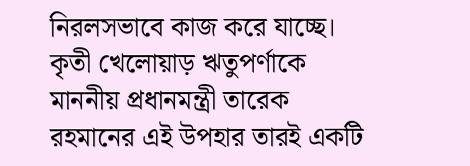নিরলসভাবে কাজ করে যাচ্ছে। কৃতী খেলোয়াড় ঋতুপর্ণাকে মাননীয় প্রধানমন্ত্রী তারেক রহমানের এই উপহার তারই একটি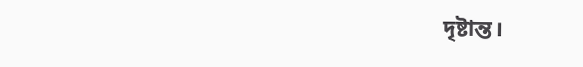দৃষ্টান্ত।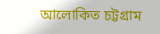আলোকিত চট্টগ্রাম